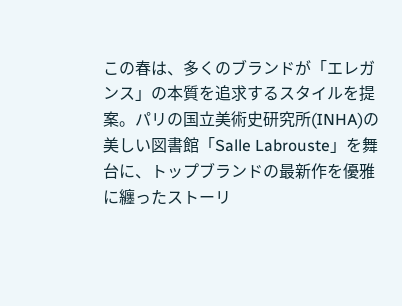この春は、多くのブランドが「エレガンス」の本質を追求するスタイルを提案。パリの国立美術史研究所(INHA)の美しい図書館「Salle Labrouste」を舞台に、トップブランドの最新作を優雅に纏ったストーリ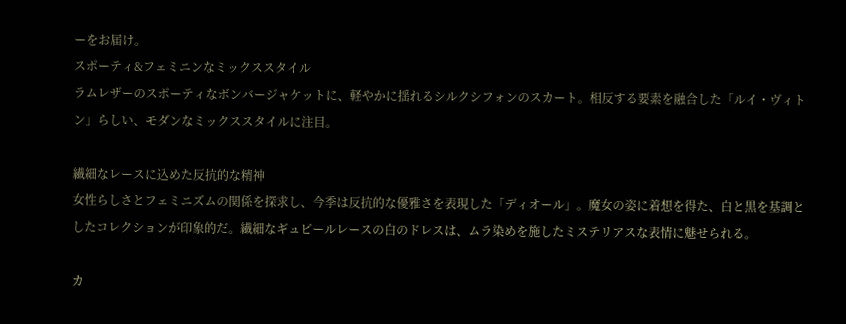ーをお届け。
スポーティ&フェミニンなミックススタイル
ラムレザーのスポーティなボンバージャケットに、軽やかに揺れるシルクシフォンのスカート。相反する要素を融合した「ルイ・ヴィトン」らしい、モダンなミックススタイルに注目。

繊細なレースに込めた反抗的な精神
女性らしさとフェミニズムの関係を探求し、今季は反抗的な優雅さを表現した「ディオール」。魔女の姿に着想を得た、白と黒を基調としたコレクションが印象的だ。繊細なギュピールレースの白のドレスは、ムラ染めを施したミステリアスな表情に魅せられる。

カ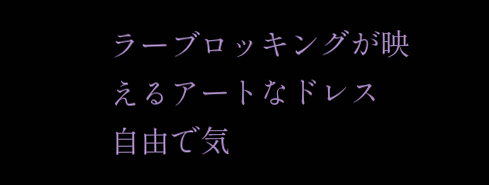ラーブロッキングが映えるアートなドレス
自由で気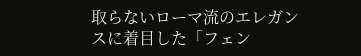取らないローマ流のエレガンスに着目した「フェン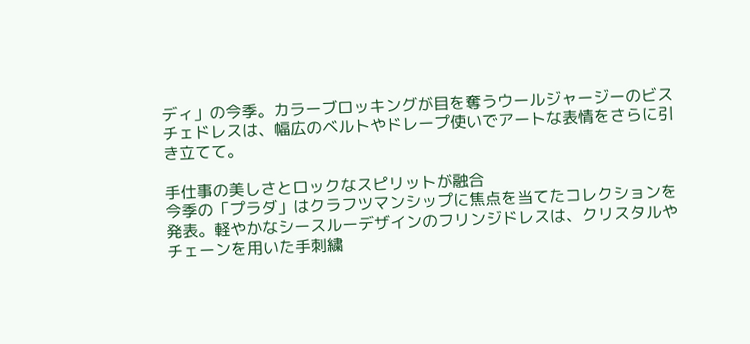ディ」の今季。カラーブロッキングが目を奪うウールジャージーのビスチェドレスは、幅広のベルトやドレープ使いでアートな表情をさらに引き立てて。

手仕事の美しさとロックなスピリットが融合
今季の「プラダ」はクラフツマンシップに焦点を当てたコレクションを発表。軽やかなシースルーデザインのフリンジドレスは、クリスタルやチェーンを用いた手刺繍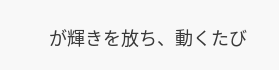が輝きを放ち、動くたび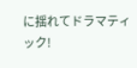に揺れてドラマティック!